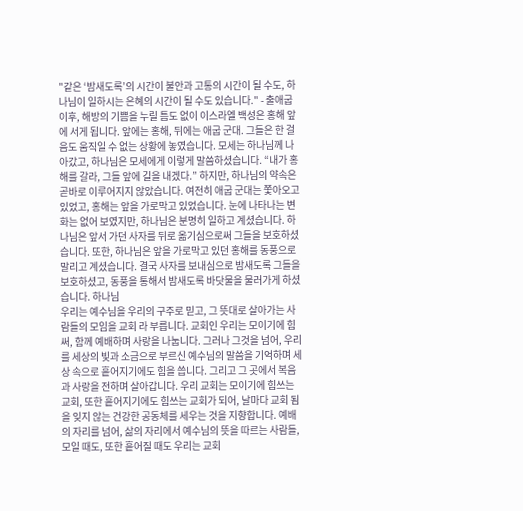"같은 ‘밤새도록’의 시간이 불안과 고통의 시간이 될 수도, 하나님이 일하시는 은혜의 시간이 될 수도 있습니다." - 출애굽 이후, 해방의 기쁨을 누릴 틈도 없이 이스라엘 백성은 홍해 앞에 서게 됩니다. 앞에는 홍해, 뒤에는 애굽 군대. 그들은 한 걸음도 움직일 수 없는 상황에 놓였습니다. 모세는 하나님께 나아갔고, 하나님은 모세에게 이렇게 말씀하셨습니다. “내가 홍해를 갈라, 그들 앞에 길을 내겠다.” 하지만, 하나님의 약속은 곧바로 이루어지지 않았습니다. 여전히 애굽 군대는 쫓아오고 있었고, 홍해는 앞을 가로막고 있었습니다. 눈에 나타나는 변화는 없어 보였지만, 하나님은 분명히 일하고 계셨습니다. 하나님은 앞서 가던 사자를 뒤로 옮기심으로써 그들을 보호하셨습니다. 또한, 하나님은 앞을 가로막고 있던 홍해를 동풍으로 말리고 계셨습니다. 결국 사자를 보내심으로 밤새도록 그들을 보호하셨고, 동풍을 통해서 밤새도록 바닷물을 물러가게 하셨습니다. 하나님
우리는 예수님을 우리의 구주로 믿고, 그 뜻대로 살아가는 사람들의 모임을 교회 라 부릅니다. 교회인 우리는 모이기에 힘써, 함께 예배하며 사랑을 나눕니다. 그러나 그것을 넘어, 우리를 세상의 빛과 소금으로 부르신 예수님의 말씀을 기억하며 세상 속으로 흩어지기에도 힘을 씁니다. 그리고 그 곳에서 복음과 사랑을 전하며 살아갑니다. 우리 교회는 모이기에 힘쓰는 교회, 또한 흩어지기에도 힘쓰는 교회가 되어, 날마다 교회 됨을 잊지 않는 건강한 공동체를 세우는 것을 지향합니다. 예배의 자리를 넘어, 삶의 자리에서 예수님의 뜻을 따르는 사람들, 모일 때도, 또한 흩어질 때도 우리는 교회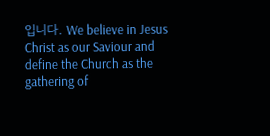입니다. We believe in Jesus Christ as our Saviour and define the Church as the gathering of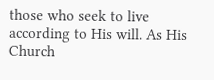those who seek to live according to His will. As His Church